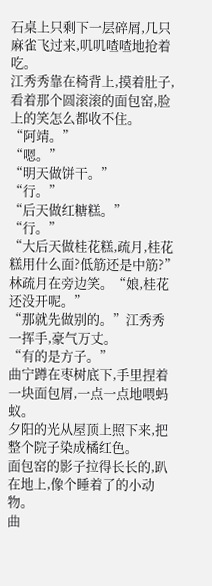石桌上只剩下一层碎屑,几只麻雀飞过来,叽叽喳喳地抢着吃。
江秀秀靠在椅背上,摸着肚子,看着那个圆滚滚的面包窑,脸上的笑怎么都收不住。
“阿靖。”
“嗯。”
“明天做饼干。”
“行。”
“后天做红糖糕。”
“行。”
“大后天做桂花糕,疏月,桂花糕用什么面?低筋还是中筋?”
林疏月在旁边笑。“娘,桂花还没开呢。”
“那就先做别的。”江秀秀一挥手,豪气万丈。
“有的是方子。”
曲宁蹲在枣树底下,手里捏着一块面包屑,一点一点地喂蚂蚁。
夕阳的光从屋顶上照下来,把整个院子染成橘红色。
面包窑的影子拉得长长的,趴在地上,像个睡着了的小动物。
曲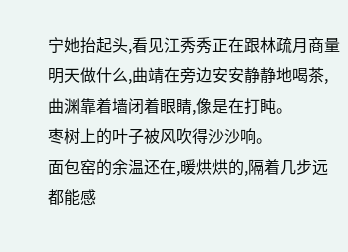宁她抬起头,看见江秀秀正在跟林疏月商量明天做什么,曲靖在旁边安安静静地喝茶,曲渊靠着墙闭着眼睛,像是在打盹。
枣树上的叶子被风吹得沙沙响。
面包窑的余温还在,暖烘烘的,隔着几步远都能感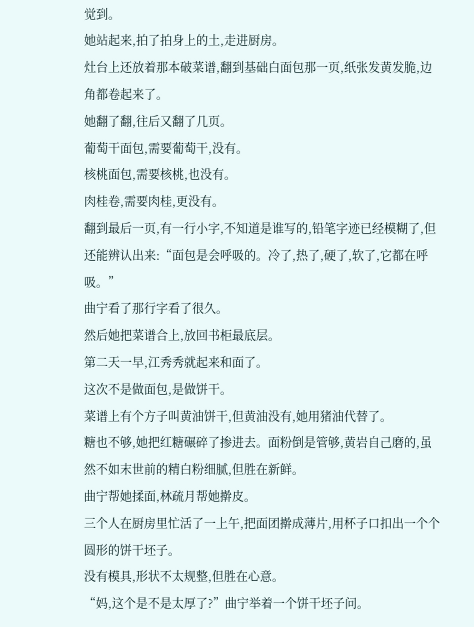觉到。
她站起来,拍了拍身上的土,走进厨房。
灶台上还放着那本破菜谱,翻到基础白面包那一页,纸张发黄发脆,边角都卷起来了。
她翻了翻,往后又翻了几页。
葡萄干面包,需要葡萄干,没有。
核桃面包,需要核桃,也没有。
肉桂卷,需要肉桂,更没有。
翻到最后一页,有一行小字,不知道是谁写的,铅笔字迹已经模糊了,但还能辨认出来:“面包是会呼吸的。冷了,热了,硬了,软了,它都在呼吸。”
曲宁看了那行字看了很久。
然后她把菜谱合上,放回书柜最底层。
第二天一早,江秀秀就起来和面了。
这次不是做面包,是做饼干。
菜谱上有个方子叫黄油饼干,但黄油没有,她用猪油代替了。
糖也不够,她把红糖碾碎了掺进去。面粉倒是管够,黄岩自己磨的,虽然不如末世前的精白粉细腻,但胜在新鲜。
曲宁帮她揉面,林疏月帮她擀皮。
三个人在厨房里忙活了一上午,把面团擀成薄片,用杯子口扣出一个个圆形的饼干坯子。
没有模具,形状不太规整,但胜在心意。
“妈,这个是不是太厚了?”曲宁举着一个饼干坯子问。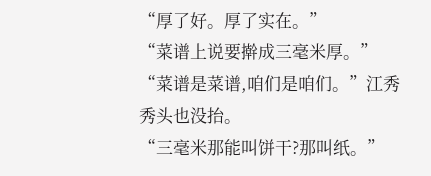“厚了好。厚了实在。”
“菜谱上说要擀成三毫米厚。”
“菜谱是菜谱,咱们是咱们。”江秀秀头也没抬。
“三毫米那能叫饼干?那叫纸。”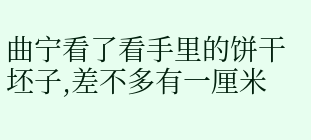曲宁看了看手里的饼干坯子,差不多有一厘米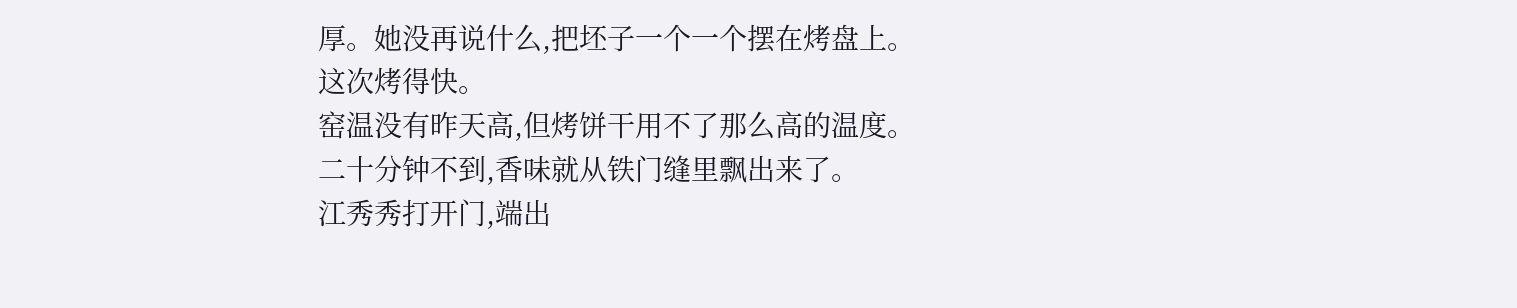厚。她没再说什么,把坯子一个一个摆在烤盘上。
这次烤得快。
窑温没有昨天高,但烤饼干用不了那么高的温度。
二十分钟不到,香味就从铁门缝里飘出来了。
江秀秀打开门,端出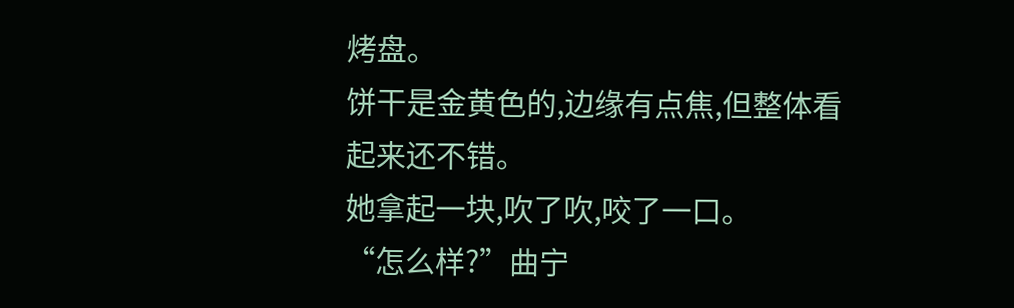烤盘。
饼干是金黄色的,边缘有点焦,但整体看起来还不错。
她拿起一块,吹了吹,咬了一口。
“怎么样?”曲宁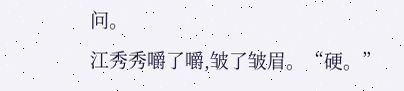问。
江秀秀嚼了嚼,皱了皱眉。“硬。”